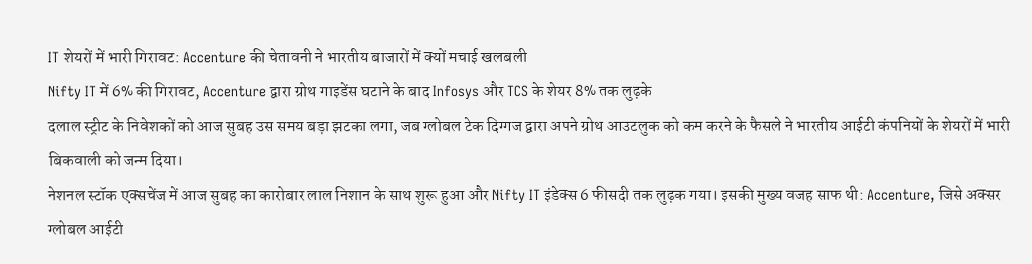IT शेयरों में भारी गिरावट: Accenture की चेतावनी ने भारतीय बाजारों में क्यों मचाई खलबली
Nifty IT में 6% की गिरावट, Accenture द्वारा ग्रोथ गाइडेंस घटाने के बाद Infosys और TCS के शेयर 8% तक लुढ़के
दलाल स्ट्रीट के निवेशकों को आज सुबह उस समय बड़ा झटका लगा, जब ग्लोबल टेक दिग्गज द्वारा अपने ग्रोथ आउटलुक को कम करने के फैसले ने भारतीय आईटी कंपनियों के शेयरों में भारी बिकवाली को जन्म दिया।
नेशनल स्टॉक एक्सचेंज में आज सुबह का कारोबार लाल निशान के साथ शुरू हुआ और Nifty IT इंडेक्स 6 फीसदी तक लुढ़क गया। इसकी मुख्य वजह साफ थी: Accenture, जिसे अक्सर ग्लोबल आईटी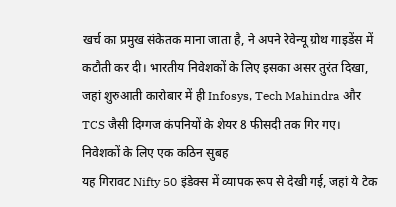खर्च का प्रमुख संकेतक माना जाता है, ने अपने रेवेन्यू ग्रोथ गाइडेंस में कटौती कर दी। भारतीय निवेशकों के लिए इसका असर तुरंत दिखा, जहां शुरुआती कारोबार में ही Infosys, Tech Mahindra और TCS जैसी दिग्गज कंपनियों के शेयर 8 फीसदी तक गिर गए।
निवेशकों के लिए एक कठिन सुबह
यह गिरावट Nifty 50 इंडेक्स में व्यापक रूप से देखी गई, जहां ये टेक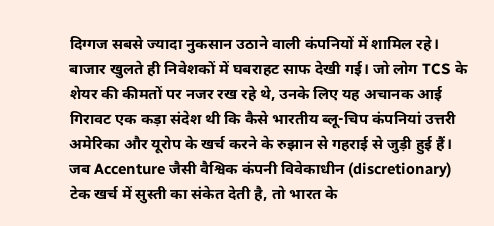दिग्गज सबसे ज्यादा नुकसान उठाने वाली कंपनियों में शामिल रहे। बाजार खुलते ही निवेशकों में घबराहट साफ देखी गई। जो लोग TCS के शेयर की कीमतों पर नजर रख रहे थे, उनके लिए यह अचानक आई गिरावट एक कड़ा संदेश थी कि कैसे भारतीय ब्लू-चिप कंपनियां उत्तरी अमेरिका और यूरोप के खर्च करने के रुझान से गहराई से जुड़ी हुई हैं। जब Accenture जैसी वैश्विक कंपनी विवेकाधीन (discretionary) टेक खर्च में सुस्ती का संकेत देती है, तो भारत के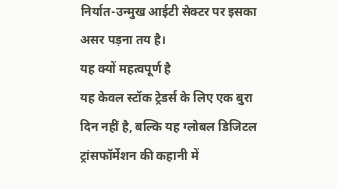निर्यात-उन्मुख आईटी सेक्टर पर इसका असर पड़ना तय है।
यह क्यों महत्वपूर्ण है
यह केवल स्टॉक ट्रेडर्स के लिए एक बुरा दिन नहीं है, बल्कि यह ग्लोबल डिजिटल ट्रांसफॉर्मेशन की कहानी में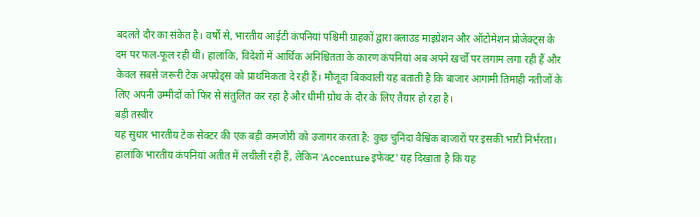बदलते दौर का संकेत है। वर्षों से, भारतीय आईटी कंपनियां पश्चिमी ग्राहकों द्वारा क्लाउड माइग्रेशन और ऑटोमेशन प्रोजेक्ट्स के दम पर फल-फूल रही थीं। हालांकि, विदेशों में आर्थिक अनिश्चितता के कारण कंपनियां अब अपने खर्चों पर लगाम लगा रही हैं और केवल सबसे जरूरी टेक अपग्रेड्स को प्राथमिकता दे रही हैं। मौजूदा बिकवाली यह बताती है कि बाजार आगामी तिमाही नतीजों के लिए अपनी उम्मीदों को फिर से संतुलित कर रहा है और धीमी ग्रोथ के दौर के लिए तैयार हो रहा है।
बड़ी तस्वीर
यह सुधार भारतीय टेक सेक्टर की एक बड़ी कमजोरी को उजागर करता है: कुछ चुनिंदा वैश्विक बाजारों पर इसकी भारी निर्भरता। हालांकि भारतीय कंपनियां अतीत में लचीली रही हैं, लेकिन 'Accenture इफेक्ट' यह दिखाता है कि यह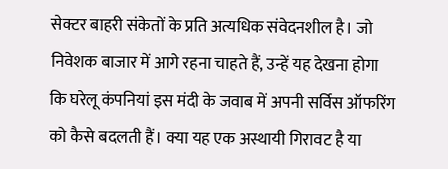सेक्टर बाहरी संकेतों के प्रति अत्यधिक संवेदनशील है। जो निवेशक बाजार में आगे रहना चाहते हैं, उन्हें यह देखना होगा कि घरेलू कंपनियां इस मंदी के जवाब में अपनी सर्विस ऑफरिंग को कैसे बदलती हैं। क्या यह एक अस्थायी गिरावट है या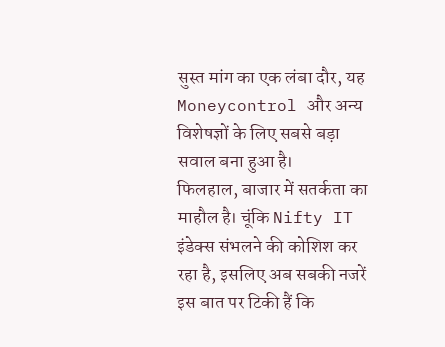सुस्त मांग का एक लंबा दौर, यह Moneycontrol और अन्य विशेषज्ञों के लिए सबसे बड़ा सवाल बना हुआ है।
फिलहाल, बाजार में सतर्कता का माहौल है। चूंकि Nifty IT इंडेक्स संभलने की कोशिश कर रहा है, इसलिए अब सबकी नजरें इस बात पर टिकी हैं कि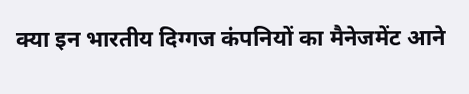क्या इन भारतीय दिग्गज कंपनियों का मैनेजमेंट आने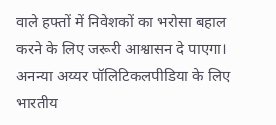वाले हफ्तों में निवेशकों का भरोसा बहाल करने के लिए जरूरी आश्वासन दे पाएगा।
अनन्या अय्यर पॉलिटिकलपीडिया के लिए भारतीय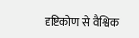दृष्टिकोण से वैश्विक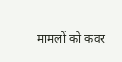मामलों को कवर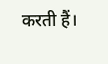करती हैं।